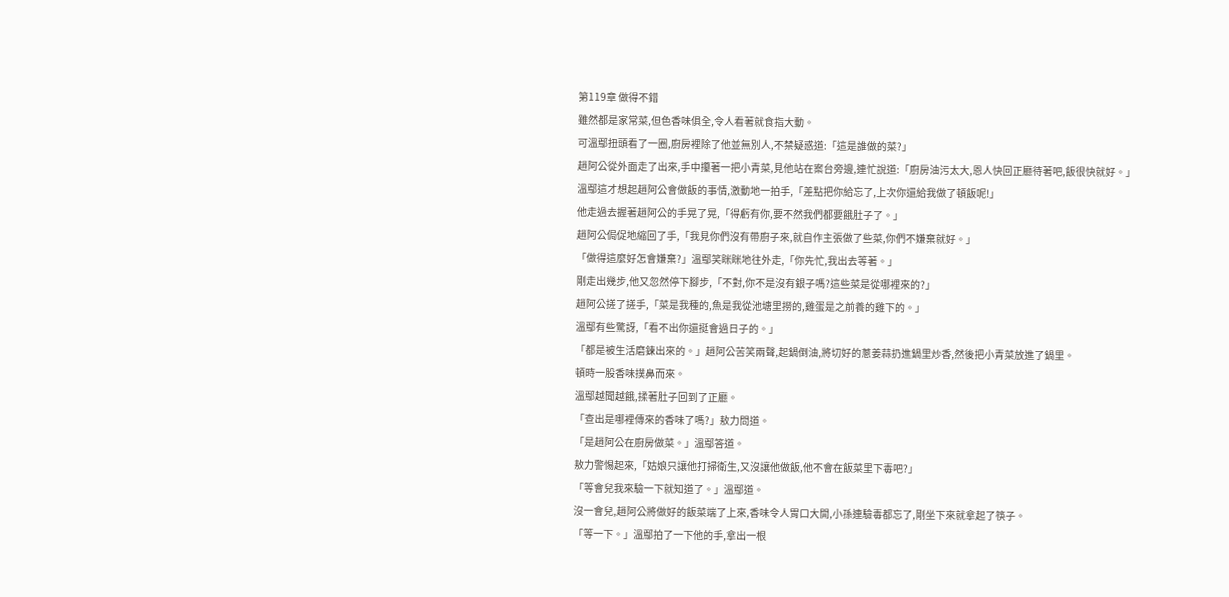第119章 做得不錯
雖然都是家常菜,但色香味俱全,令人看著就食指大動。
可溫鄢扭頭看了一圈,廚房裡除了他並無別人,不禁疑惑道:「這是誰做的菜?」
趙阿公從外面走了出來,手中攥著一把小青菜,見他站在案台旁邊,連忙說道:「廚房油污太大,恩人快回正廳待著吧,飯很快就好。」
溫鄢這才想起趙阿公會做飯的事情,激動地一拍手,「差點把你給忘了,上次你還給我做了頓飯呢!」
他走過去握著趙阿公的手晃了晃,「得虧有你,要不然我們都要餓肚子了。」
趙阿公侷促地縮回了手,「我見你們沒有帶廚子來,就自作主張做了些菜,你們不嫌棄就好。」
「做得這麼好怎會嫌棄?」溫鄢笑眯眯地往外走,「你先忙,我出去等著。」
剛走出幾步,他又忽然停下腳步,「不對,你不是沒有銀子嗎?這些菜是從哪裡來的?」
趙阿公搓了搓手,「菜是我種的,魚是我從池塘里撈的,雞蛋是之前養的雞下的。」
溫鄢有些驚訝,「看不出你還挺會過日子的。」
「都是被生活磨鍊出來的。」趙阿公苦笑兩聲,起鍋倒油,將切好的蔥姜蒜扔進鍋里炒香,然後把小青菜放進了鍋里。
頓時一股香味撲鼻而來。
溫鄢越聞越餓,揉著肚子回到了正廳。
「查出是哪裡傳來的香味了嗎?」敖力問道。
「是趙阿公在廚房做菜。」溫鄢答道。
敖力警惕起來,「姑娘只讓他打掃衛生,又沒讓他做飯,他不會在飯菜里下毒吧?」
「等會兒我來驗一下就知道了。」溫鄢道。
沒一會兒,趙阿公將做好的飯菜端了上來,香味令人胃口大開,小孫連驗毒都忘了,剛坐下來就拿起了筷子。
「等一下。」溫鄢拍了一下他的手,拿出一根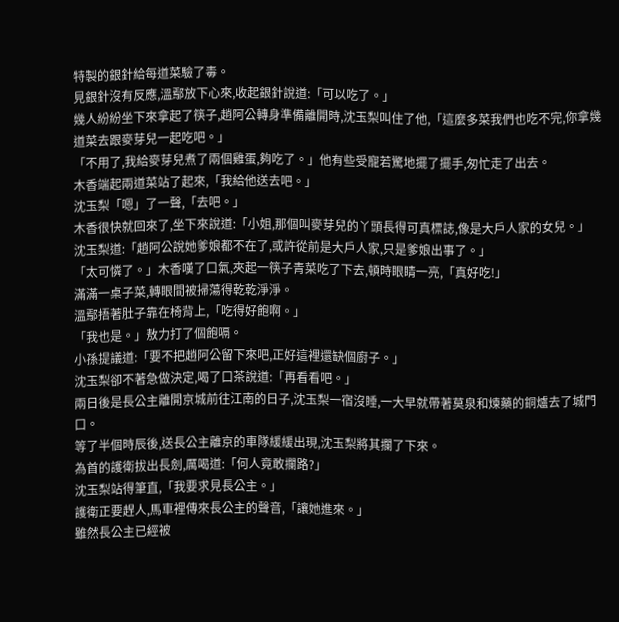特製的銀針給每道菜驗了毒。
見銀針沒有反應,溫鄢放下心來,收起銀針說道:「可以吃了。」
幾人紛紛坐下來拿起了筷子,趙阿公轉身準備離開時,沈玉梨叫住了他,「這麼多菜我們也吃不完,你拿幾道菜去跟麥芽兒一起吃吧。」
「不用了,我給麥芽兒煮了兩個雞蛋,夠吃了。」他有些受寵若驚地擺了擺手,匆忙走了出去。
木香端起兩道菜站了起來,「我給他送去吧。」
沈玉梨「嗯」了一聲,「去吧。」
木香很快就回來了,坐下來說道:「小姐,那個叫麥芽兒的丫頭長得可真標誌,像是大戶人家的女兒。」
沈玉梨道:「趙阿公說她爹娘都不在了,或許從前是大戶人家,只是爹娘出事了。」
「太可憐了。」木香嘆了口氣,夾起一筷子青菜吃了下去,頓時眼睛一亮,「真好吃!」
滿滿一桌子菜,轉眼間被掃蕩得乾乾淨淨。
溫鄢捂著肚子靠在椅背上,「吃得好飽啊。」
「我也是。」敖力打了個飽嗝。
小孫提議道:「要不把趙阿公留下來吧,正好這裡還缺個廚子。」
沈玉梨卻不著急做決定,喝了口茶說道:「再看看吧。」
兩日後是長公主離開京城前往江南的日子,沈玉梨一宿沒睡,一大早就帶著莫泉和煉藥的銅爐去了城門口。
等了半個時辰後,送長公主離京的車隊緩緩出現,沈玉梨將其攔了下來。
為首的護衛拔出長劍,厲喝道:「何人竟敢攔路?」
沈玉梨站得筆直,「我要求見長公主。」
護衛正要趕人,馬車裡傳來長公主的聲音,「讓她進來。」
雖然長公主已經被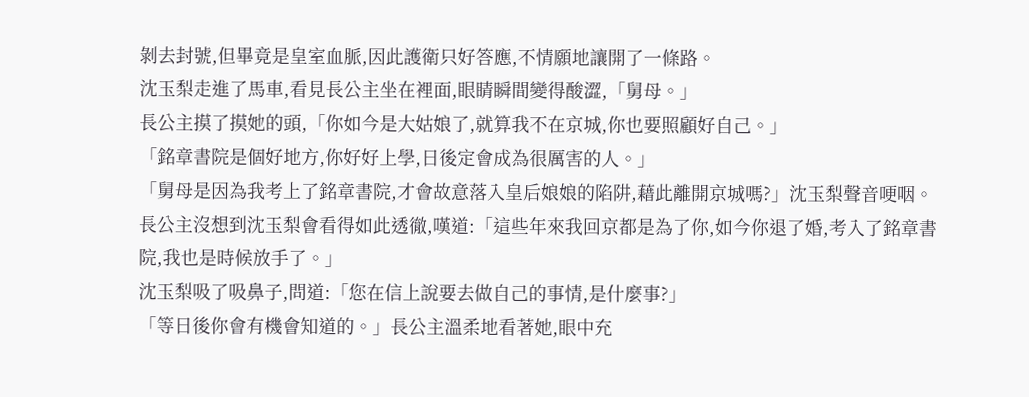剝去封號,但畢竟是皇室血脈,因此護衛只好答應,不情願地讓開了一條路。
沈玉梨走進了馬車,看見長公主坐在裡面,眼睛瞬間變得酸澀,「舅母。」
長公主摸了摸她的頭,「你如今是大姑娘了,就算我不在京城,你也要照顧好自己。」
「銘章書院是個好地方,你好好上學,日後定會成為很厲害的人。」
「舅母是因為我考上了銘章書院,才會故意落入皇后娘娘的陷阱,藉此離開京城嗎?」沈玉梨聲音哽咽。
長公主沒想到沈玉梨會看得如此透徹,嘆道:「這些年來我回京都是為了你,如今你退了婚,考入了銘章書院,我也是時候放手了。」
沈玉梨吸了吸鼻子,問道:「您在信上說要去做自己的事情,是什麼事?」
「等日後你會有機會知道的。」長公主溫柔地看著她,眼中充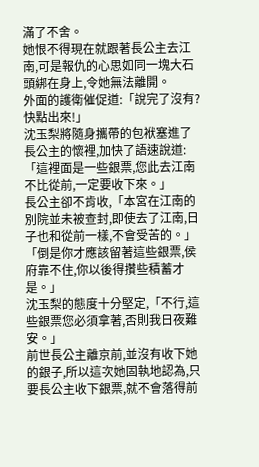滿了不舍。
她恨不得現在就跟著長公主去江南,可是報仇的心思如同一塊大石頭綁在身上,令她無法離開。
外面的護衛催促道:「說完了沒有?快點出來!」
沈玉梨將隨身攜帶的包袱塞進了長公主的懷裡,加快了語速說道:「這裡面是一些銀票,您此去江南不比從前,一定要收下來。」
長公主卻不肯收,「本宮在江南的別院並未被查封,即使去了江南,日子也和從前一樣,不會受苦的。」
「倒是你才應該留著這些銀票,侯府靠不住,你以後得攢些積蓄才是。」
沈玉梨的態度十分堅定,「不行,這些銀票您必須拿著,否則我日夜難安。」
前世長公主離京前,並沒有收下她的銀子,所以這次她固執地認為,只要長公主收下銀票,就不會落得前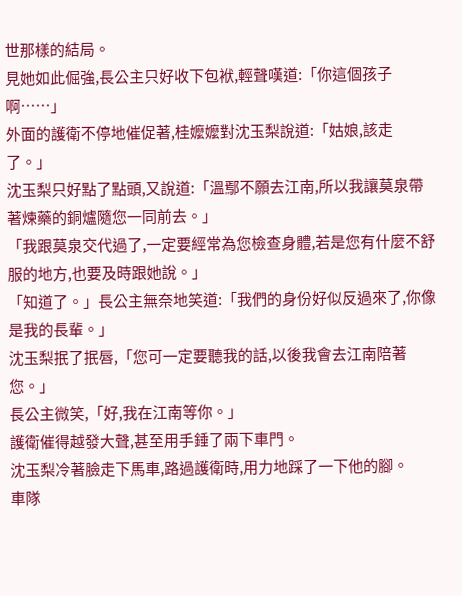世那樣的結局。
見她如此倔強,長公主只好收下包袱,輕聲嘆道:「你這個孩子啊……」
外面的護衛不停地催促著,桂嬤嬤對沈玉梨說道:「姑娘,該走了。」
沈玉梨只好點了點頭,又說道:「溫鄢不願去江南,所以我讓莫泉帶著煉藥的銅爐隨您一同前去。」
「我跟莫泉交代過了,一定要經常為您檢查身體,若是您有什麼不舒服的地方,也要及時跟她說。」
「知道了。」長公主無奈地笑道:「我們的身份好似反過來了,你像是我的長輩。」
沈玉梨抿了抿唇,「您可一定要聽我的話,以後我會去江南陪著您。」
長公主微笑,「好,我在江南等你。」
護衛催得越發大聲,甚至用手錘了兩下車門。
沈玉梨冷著臉走下馬車,路過護衛時,用力地踩了一下他的腳。
車隊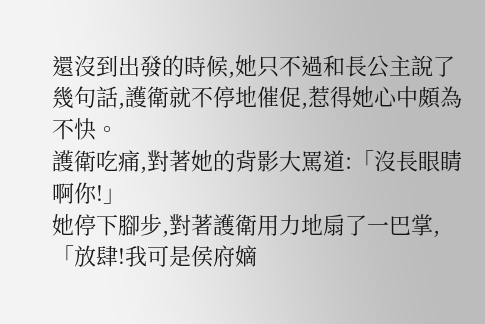還沒到出發的時候,她只不過和長公主說了幾句話,護衛就不停地催促,惹得她心中頗為不快。
護衛吃痛,對著她的背影大罵道:「沒長眼睛啊你!」
她停下腳步,對著護衛用力地扇了一巴掌,「放肆!我可是侯府嫡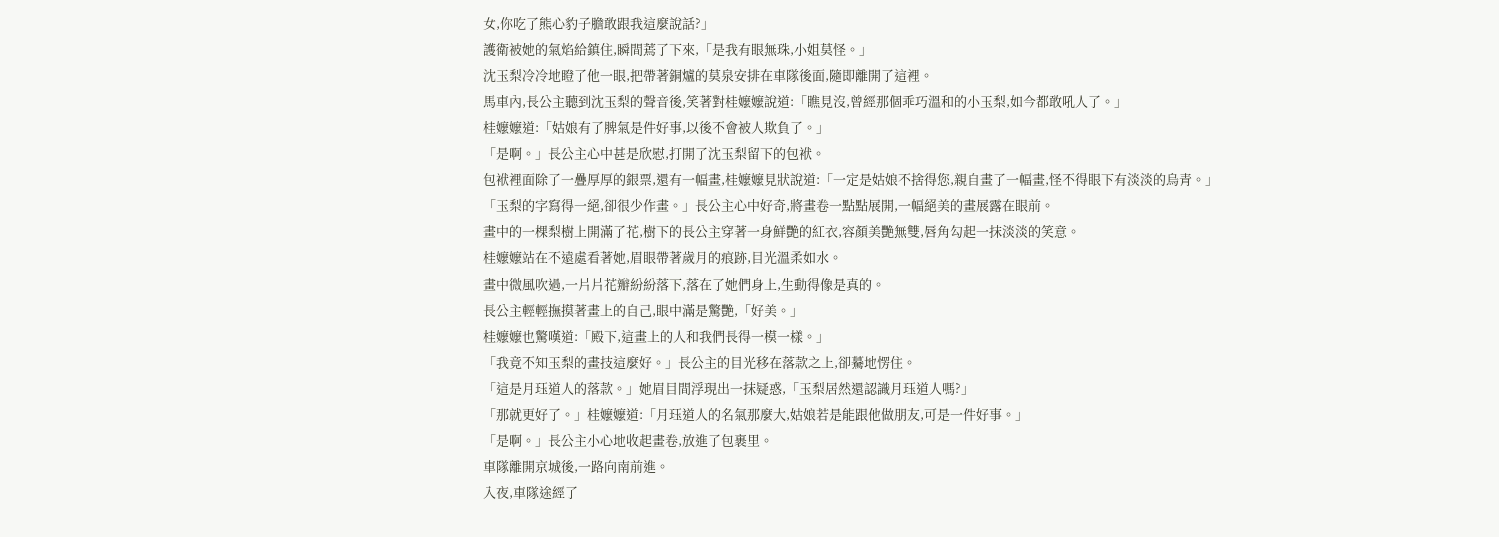女,你吃了熊心豹子膽敢跟我這麼說話?」
護衛被她的氣焰給鎮住,瞬間蔫了下來,「是我有眼無珠,小姐莫怪。」
沈玉梨冷冷地瞪了他一眼,把帶著銅爐的莫泉安排在車隊後面,隨即離開了這裡。
馬車內,長公主聽到沈玉梨的聲音後,笑著對桂嬤嬤說道:「瞧見沒,曾經那個乖巧溫和的小玉梨,如今都敢吼人了。」
桂嬤嬤道:「姑娘有了脾氣是件好事,以後不會被人欺負了。」
「是啊。」長公主心中甚是欣慰,打開了沈玉梨留下的包袱。
包袱裡面除了一疊厚厚的銀票,還有一幅畫,桂嬤嬤見狀說道:「一定是姑娘不捨得您,親自畫了一幅畫,怪不得眼下有淡淡的烏青。」
「玉梨的字寫得一絕,卻很少作畫。」長公主心中好奇,將畫卷一點點展開,一幅絕美的畫展露在眼前。
畫中的一棵梨樹上開滿了花,樹下的長公主穿著一身鮮艷的紅衣,容顏美艷無雙,唇角勾起一抹淡淡的笑意。
桂嬤嬤站在不遠處看著她,眉眼帶著歲月的痕跡,目光溫柔如水。
畫中微風吹過,一片片花瓣紛紛落下,落在了她們身上,生動得像是真的。
長公主輕輕撫摸著畫上的自己,眼中滿是驚艷,「好美。」
桂嬤嬤也驚嘆道:「殿下,這畫上的人和我們長得一模一樣。」
「我竟不知玉梨的畫技這麼好。」長公主的目光移在落款之上,卻驀地愣住。
「這是月珏道人的落款。」她眉目間浮現出一抹疑惑,「玉梨居然還認識月珏道人嗎?」
「那就更好了。」桂嬤嬤道:「月珏道人的名氣那麼大,姑娘若是能跟他做朋友,可是一件好事。」
「是啊。」長公主小心地收起畫卷,放進了包裹里。
車隊離開京城後,一路向南前進。
入夜,車隊途經了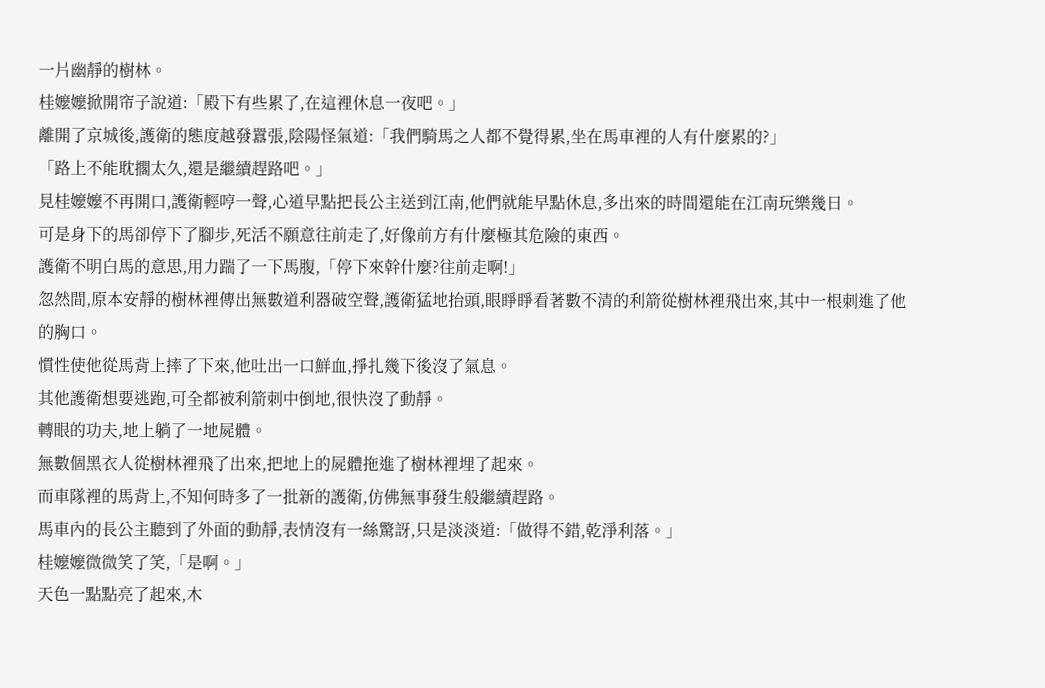一片幽靜的樹林。
桂嬤嬤掀開帘子說道:「殿下有些累了,在這裡休息一夜吧。」
離開了京城後,護衛的態度越發囂張,陰陽怪氣道:「我們騎馬之人都不覺得累,坐在馬車裡的人有什麼累的?」
「路上不能耽擱太久,還是繼續趕路吧。」
見桂嬤嬤不再開口,護衛輕哼一聲,心道早點把長公主送到江南,他們就能早點休息,多出來的時間還能在江南玩樂幾日。
可是身下的馬卻停下了腳步,死活不願意往前走了,好像前方有什麼極其危險的東西。
護衛不明白馬的意思,用力踹了一下馬腹,「停下來幹什麼?往前走啊!」
忽然間,原本安靜的樹林裡傳出無數道利器破空聲,護衛猛地抬頭,眼睜睜看著數不清的利箭從樹林裡飛出來,其中一根刺進了他的胸口。
慣性使他從馬背上摔了下來,他吐出一口鮮血,掙扎幾下後沒了氣息。
其他護衛想要逃跑,可全都被利箭刺中倒地,很快沒了動靜。
轉眼的功夫,地上躺了一地屍體。
無數個黑衣人從樹林裡飛了出來,把地上的屍體拖進了樹林裡埋了起來。
而車隊裡的馬背上,不知何時多了一批新的護衛,仿佛無事發生般繼續趕路。
馬車內的長公主聽到了外面的動靜,表情沒有一絲驚訝,只是淡淡道:「做得不錯,乾淨利落。」
桂嬤嬤微微笑了笑,「是啊。」
天色一點點亮了起來,木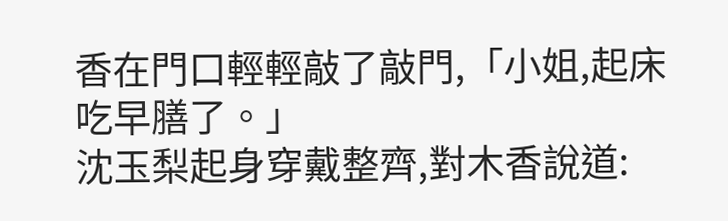香在門口輕輕敲了敲門,「小姐,起床吃早膳了。」
沈玉梨起身穿戴整齊,對木香說道: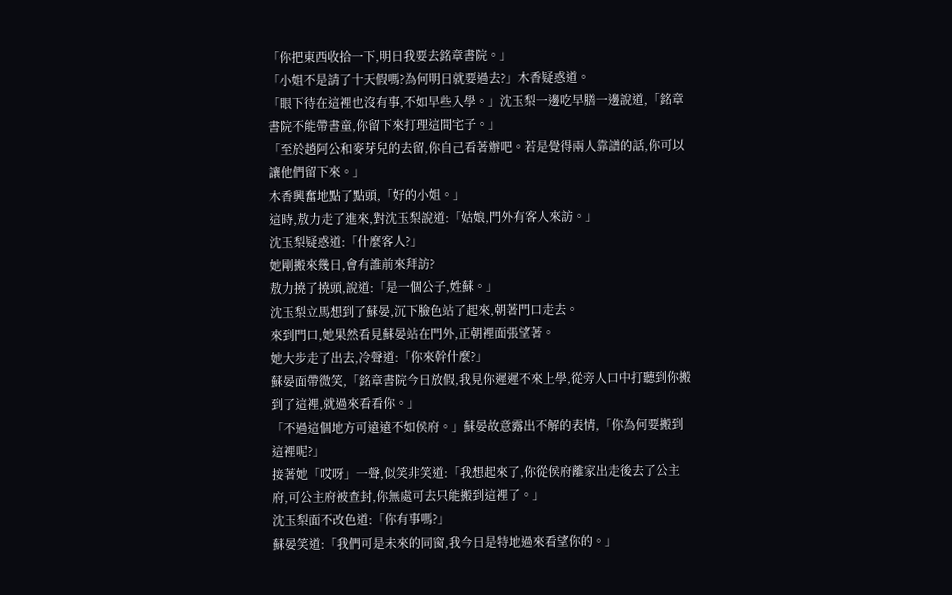「你把東西收拾一下,明日我要去銘章書院。」
「小姐不是請了十天假嗎?為何明日就要過去?」木香疑惑道。
「眼下待在這裡也沒有事,不如早些入學。」沈玉梨一邊吃早膳一邊說道,「銘章書院不能帶書童,你留下來打理這間宅子。」
「至於趙阿公和麥芽兒的去留,你自己看著辦吧。若是覺得兩人靠譜的話,你可以讓他們留下來。」
木香興奮地點了點頭,「好的小姐。」
這時,敖力走了進來,對沈玉梨說道:「姑娘,門外有客人來訪。」
沈玉梨疑惑道:「什麼客人?」
她剛搬來幾日,會有誰前來拜訪?
敖力撓了撓頭,說道:「是一個公子,姓蘇。」
沈玉梨立馬想到了蘇晏,沉下臉色站了起來,朝著門口走去。
來到門口,她果然看見蘇晏站在門外,正朝裡面張望著。
她大步走了出去,冷聲道:「你來幹什麼?」
蘇晏面帶微笑,「銘章書院今日放假,我見你遲遲不來上學,從旁人口中打聽到你搬到了這裡,就過來看看你。」
「不過這個地方可遠遠不如侯府。」蘇晏故意露出不解的表情,「你為何要搬到這裡呢?」
接著她「哎呀」一聲,似笑非笑道:「我想起來了,你從侯府離家出走後去了公主府,可公主府被查封,你無處可去只能搬到這裡了。」
沈玉梨面不改色道:「你有事嗎?」
蘇晏笑道:「我們可是未來的同窗,我今日是特地過來看望你的。」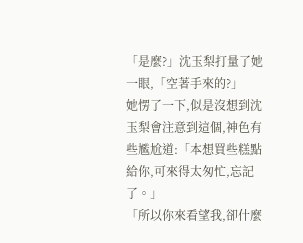「是麼?」沈玉梨打量了她一眼,「空著手來的?」
她愣了一下,似是沒想到沈玉梨會注意到這個,神色有些尷尬道:「本想買些糕點給你,可來得太匆忙,忘記了。」
「所以你來看望我,卻什麼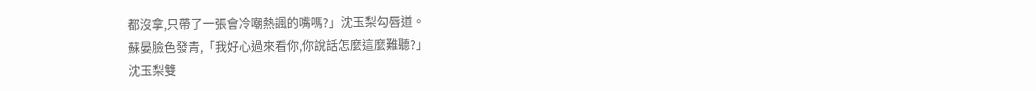都沒拿,只帶了一張會冷嘲熱諷的嘴嗎?」沈玉梨勾唇道。
蘇晏臉色發青,「我好心過來看你,你說話怎麼這麼難聽?」
沈玉梨雙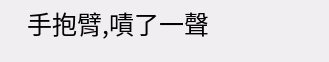手抱臂,嘖了一聲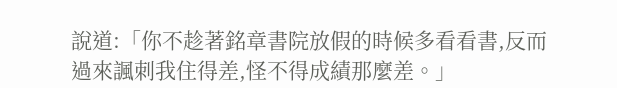說道:「你不趁著銘章書院放假的時候多看看書,反而過來諷刺我住得差,怪不得成績那麼差。」